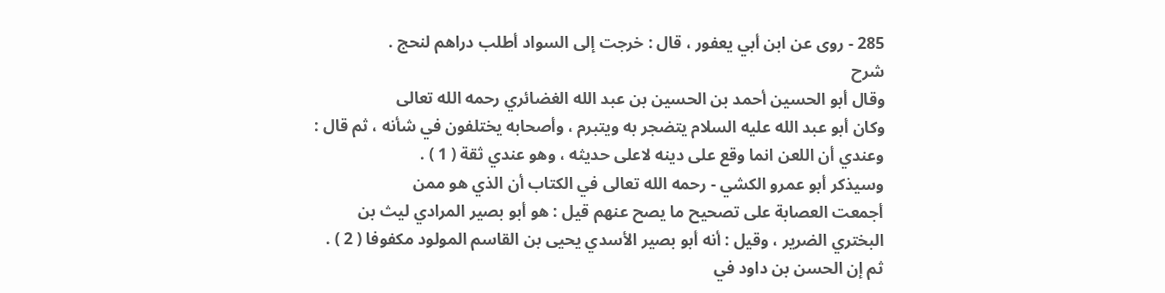285 - روى عن ابن أبي يعفور ، قال : خرجت إلى السواد أطلب دراهم لنحج .
شرح
وقال أبو الحسين أحمد بن الحسين بن عبد الله الغضائري رحمه الله تعالى
وكان أبو عبد الله عليه السلام يتضجر به ويتبرم ، وأصحابه يختلفون في شأنه ، ثم قال :
وعندي أن اللعن انما وقع على دينه لاعلى حديثه ، وهو عندي ثقة ( 1 ) .
وسيذكر أبو عمرو الكشي - رحمه الله تعالى في الكتاب أن الذي هو ممن
أجمعت العصابة على تصحيح ما يصح عنهم قيل : هو أبو بصير المرادي ليث بن
البختري الضرير ، وقيل : أنه أبو بصير الأسدي يحيى بن القاسم المولود مكفوفا ( 2 ) .
ثم إن الحسن بن داود في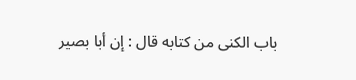باب الكنى من كتابه قال : إن أبا بصير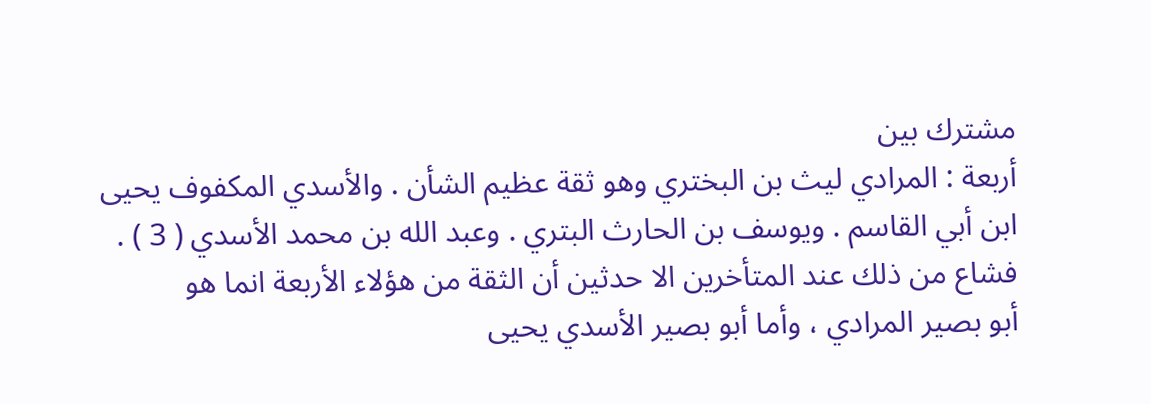مشترك بين
أربعة : المرادي ليث بن البختري وهو ثقة عظيم الشأن . والأسدي المكفوف يحيى
ابن أبي القاسم . ويوسف بن الحارث البتري . وعبد الله بن محمد الأسدي ( 3 ) .
فشاع من ذلك عند المتأخرين الا حدثين أن الثقة من هؤلاء الأربعة انما هو
أبو بصير المرادي ، وأما أبو بصير الأسدي يحيى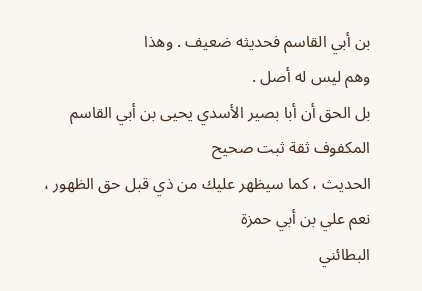بن أبي القاسم فحديثه ضعيف . وهذا
وهم ليس له أصل .
بل الحق أن أبا بصير الأسدي يحيى بن أبي القاسم المكفوف ثقة ثبت صحيح
الحديث ، كما سيظهر عليك من ذي قبل حق الظهور ، نعم علي بن أبي حمزة
البطائني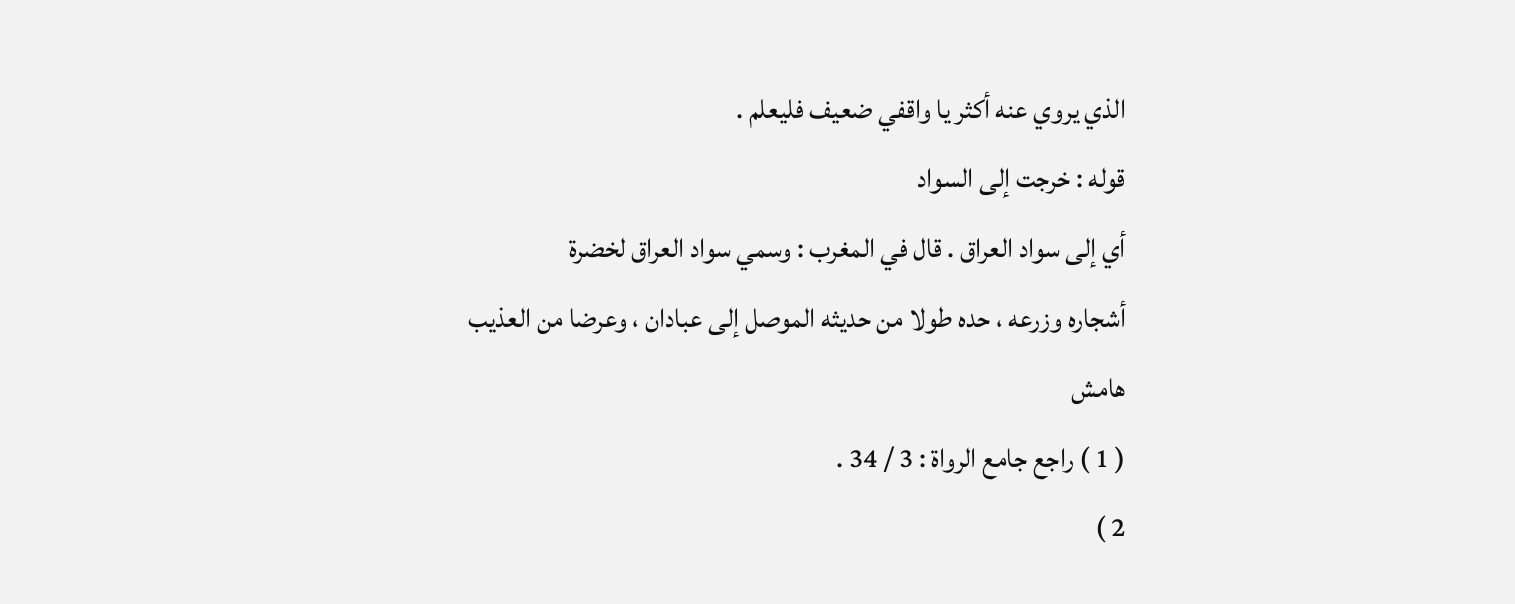الذي يروي عنه أكثر يا واقفي ضعيف فليعلم .
قوله : خرجت إلى السواد
أي إلى سواد العراق . قال في المغرب : وسمي سواد العراق لخضرة
أشجاره وزرعه ، حده طولا من حديثه الموصل إلى عبادان ، وعرضا من العذيب
هامش
( 1 ) راجع جامع الرواة : 3 / 34 .
2 )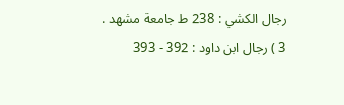رجال الكشي : 238 ط جامعة مشهد .
3 ) رجال ابن داود : 392 - 393